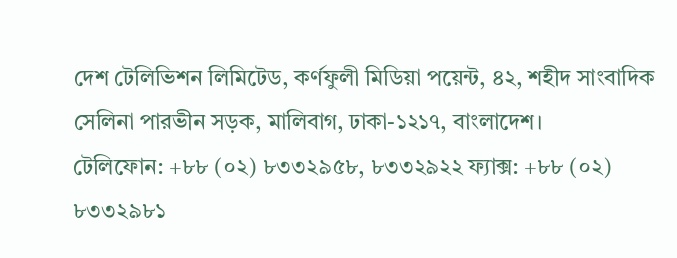দেশ টেলিভিশন লিমিটেড, কর্ণফুলী মিডিয়া পয়েন্ট, ৪২, শহীদ সাংবাদিক সেলিনা পারভীন সড়ক, মালিবাগ, ঢাকা-১২১৭, বাংলাদেশ।
টেলিফোন: +৮৮ (০২) ৮৩৩২৯৫৮, ৮৩৩২৯২২ ফ্যাক্স: +৮৮ (০২) ৮৩৩২৯৮১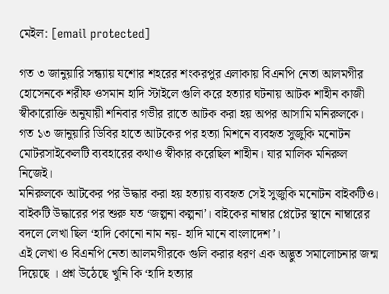মেইল: [email protected]

গত ৩ জানুয়ারি সন্ধ্যায় যশোর শহরের শংকরপুর এলাকায় বিএনপি নেতা আলমগীর হোসেনকে শরীফ ওসমান হাদি স্টাইলে গুলি করে হত্যার ঘটনায় আটক শাহীন কাজী স্বীকারোক্তি অনুযায়ী শনিবার গভীর রাতে আটক করা হয় অপর আসামি মনিরুলকে। গত ১৩ জানুয়ারি ডিবির হাতে আটকের পর হত্যা মিশনে ব্যবহৃত সুজুকি মনোটন মোটরসাইকেলটি ব্যবহারের কথাও স্বীকার করেছিল শাহীন। যার মালিক মনিরুল নিজেই।
মনিরুলকে আটকের পর উদ্ধার করা হয় হত্যায় ব্যবহৃত সেই সুজুকি মনোটন বাইকটিও। বাইকটি উদ্ধারের পর শুরু যত ‘জল্পনা কল্পনা’। বাইকের নাম্বার প্লেটের স্থানে নাম্বারের বদলে লেখা ছিল ‘হাদি কোনো নাম নয়- হাদি মানে বাংলাদেশ’।
এই লেখা ও বিএনপি নেতা আলমগীরকে গুলি করার ধরণ এক অদ্ভুত সমালোচনার জন্ম দিয়েছে । প্রশ্ন উঠেছে খুনি কি ‘হাদি হত্যার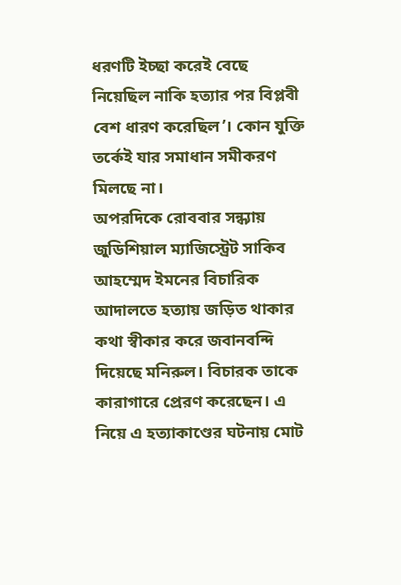ধরণটি ইচ্ছা করেই বেছে নিয়েছিল নাকি হত্যার পর বিপ্লবী বেশ ধারণ করেছিল’। কোন যুক্তি তর্কেই যার সমাধান সমীকরণ মিলছে না।
অপরদিকে রোববার সন্ধ্যায় জুডিশিয়াল ম্যাজিস্ট্রেট সাকিব আহম্মেদ ইমনের বিচারিক আদালতে হত্যায় জড়িত থাকার কথা স্বীকার করে জবানবন্দি দিয়েছে মনিরুল। বিচারক তাকে কারাগারে প্রেরণ করেছেন। এ নিয়ে এ হত্যাকাণ্ডের ঘটনায় মোট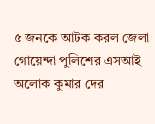৫ জনকে আটক করল জেলা গোয়েন্দা পুলিশের এসআই অলোক কুমার দের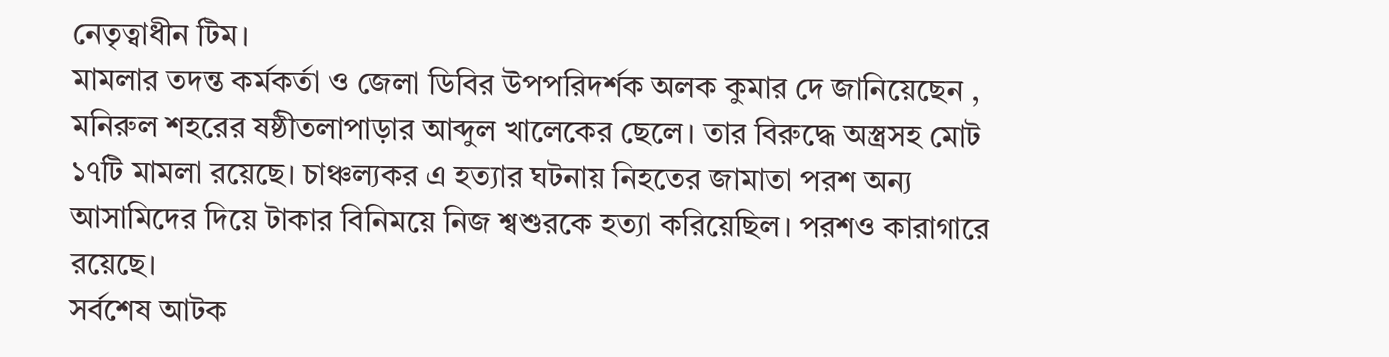নেতৃত্বাধীন টিম।
মামলার তদন্ত কর্মকর্তা ও জেলা ডিবির উপপরিদর্শক অলক কুমার দে জানিয়েছেন , মনিরুল শহরের ষষ্ঠীতলাপাড়ার আব্দুল খালেকের ছেলে। তার বিরুদ্ধে অস্ত্রসহ মোট ১৭টি মামলা রয়েছে। চাঞ্চল্যকর এ হত্যার ঘটনায় নিহতের জামাতা পরশ অন্য আসামিদের দিয়ে টাকার বিনিময়ে নিজ শ্বশুরকে হত্যা করিয়েছিল। পরশও কারাগারে রয়েছে।
সর্বশেষ আটক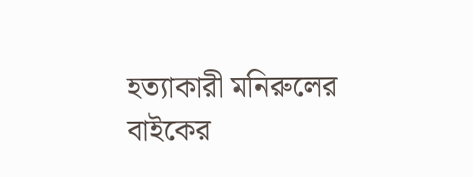হত্যাকারী মনিরুলের বাইকের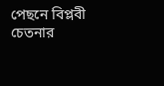পেছনে বিপ্লবী চেতনার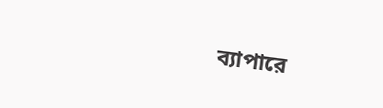ব্যাপারে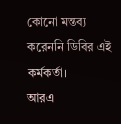কোনো মন্তব্য করেননি ডিবির এই কর্মকর্তা।
আরএ